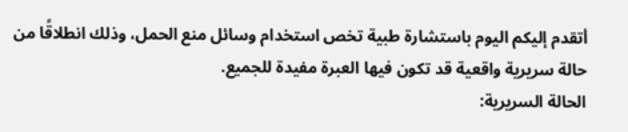أتقدم إليكم اليوم باستشارة طبية تخص استخدام وسائل منع الحمل، وذلك انطلاقًا من حالة سريرية واقعية قد تكون فيها العبرة مفيدة للجميع.
الحالة السريرية: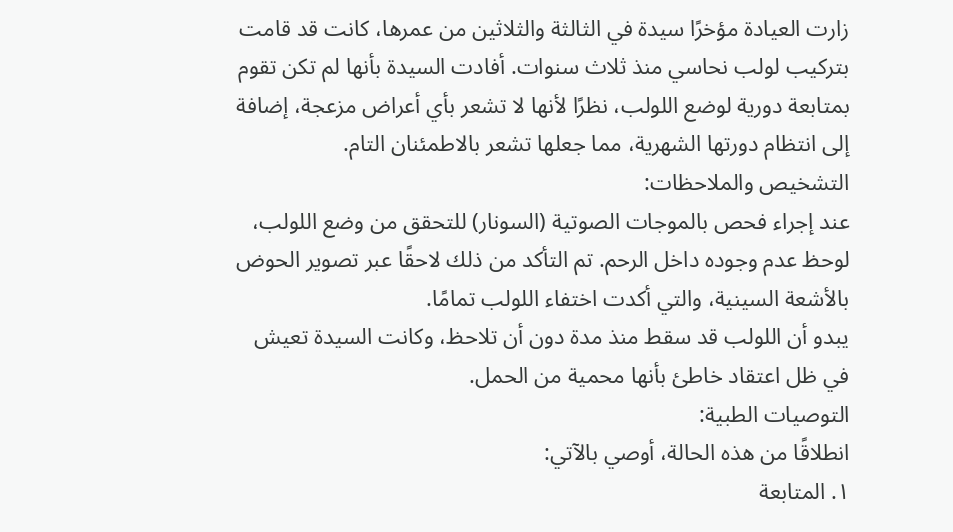زارت العيادة مؤخرًا سيدة في الثالثة والثلاثين من عمرها، كانت قد قامت بتركيب لولب نحاسي منذ ثلاث سنوات. أفادت السيدة بأنها لم تكن تقوم بمتابعة دورية لوضع اللولب، نظرًا لأنها لا تشعر بأي أعراض مزعجة، إضافة إلى انتظام دورتها الشهرية، مما جعلها تشعر بالاطمئنان التام.
التشخيص والملاحظات:
عند إجراء فحص بالموجات الصوتية (السونار) للتحقق من وضع اللولب، لوحظ عدم وجوده داخل الرحم. تم التأكد من ذلك لاحقًا عبر تصوير الحوض بالأشعة السينية، والتي أكدت اختفاء اللولب تمامًا.
يبدو أن اللولب قد سقط منذ مدة دون أن تلاحظ، وكانت السيدة تعيش في ظل اعتقاد خاطئ بأنها محمية من الحمل.
التوصيات الطبية:
انطلاقًا من هذه الحالة، أوصي بالآتي:
١. المتابعة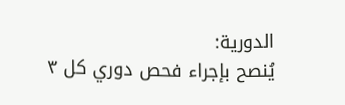الدورية:
يُنصح بإجراء فحص دوري كل ٣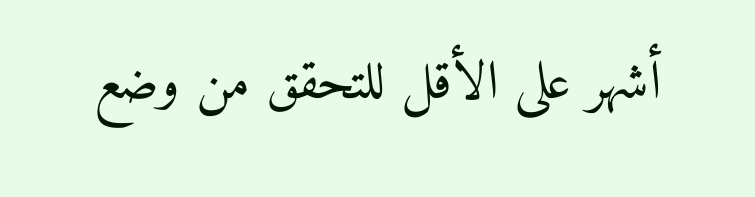أشهر على الأقل للتحقق من وضع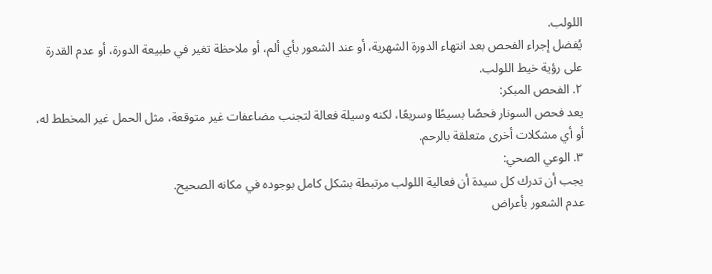اللولب.
يُفضل إجراء الفحص بعد انتهاء الدورة الشهرية، أو عند الشعور بأي ألم، أو ملاحظة تغير في طبيعة الدورة، أو عدم القدرة على رؤية خيط اللولب.
٢. الفحص المبكر:
يعد فحص السونار فحصًا بسيطًا وسريعًا، لكنه وسيلة فعالة لتجنب مضاعفات غير متوقعة، مثل الحمل غير المخطط له، أو أي مشكلات أخرى متعلقة بالرحم.
٣. الوعي الصحي:
يجب أن تدرك كل سيدة أن فعالية اللولب مرتبطة بشكل كامل بوجوده في مكانه الصحيح.
عدم الشعور بأعراض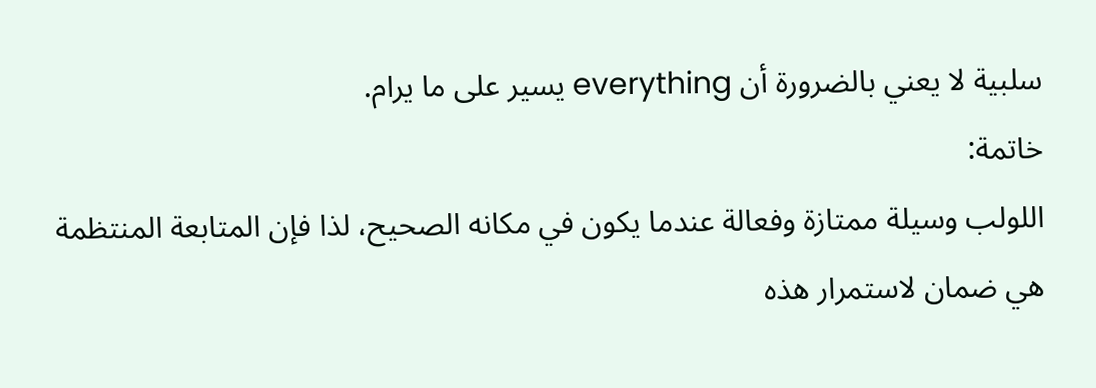سلبية لا يعني بالضرورة أن everything يسير على ما يرام.
خاتمة:
اللولب وسيلة ممتازة وفعالة عندما يكون في مكانه الصحيح، لذا فإن المتابعة المنتظمة هي ضمان لاستمرار هذه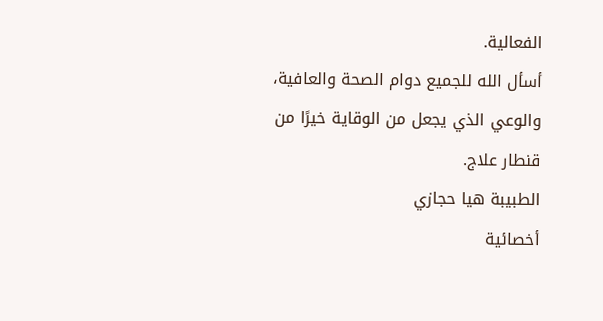الفعالية.
أسأل الله للجميع دوام الصحة والعافية، والوعي الذي يجعل من الوقاية خيرًا من قنطار علاج.
الطبيبة هيا حجازي
أخصائية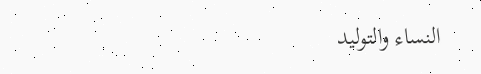النساء والتوليد